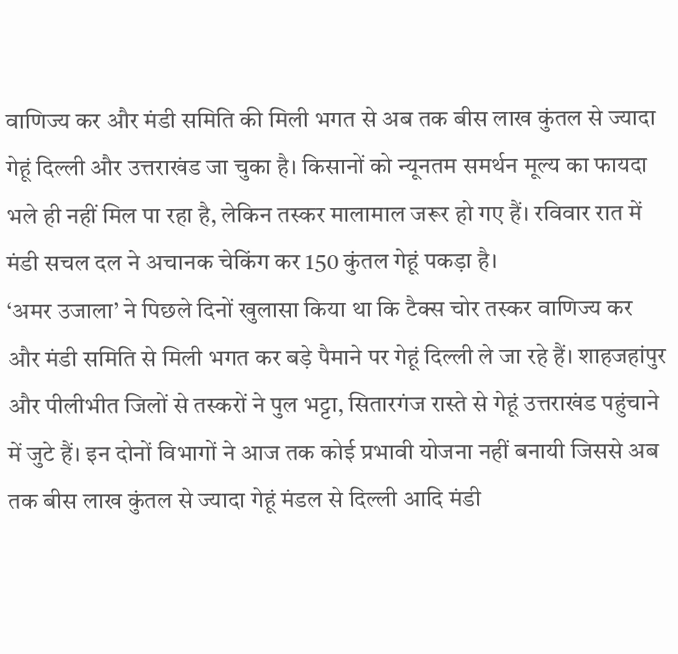वाणिज्य कर और मंडी समिति की मिली भगत से अब तक बीस लाख कुंतल से ज्यादा गेहूं दिल्ली और उत्तराखंड जा चुका है। किसानों को न्यूनतम समर्थन मूल्य का फायदा भले ही नहीं मिल पा रहा है, लेकिन तस्कर मालामाल जरूर हो गए हैं। रविवार रात में मंडी सचल दल ने अचानक चेकिंग कर 150 कुंतल गेहूं पकड़ा है।
‘अमर उजाला’ ने पिछले दिनों खुलासा किया था कि टैक्स चोर तस्कर वाणिज्य कर और मंडी समिति से मिली भगत कर बड़े पैमाने पर गेहूं दिल्ली ले जा रहे हैं। शाहजहांपुर और पीलीभीत जिलों से तस्करों ने पुल भट्टा, सितारगंज रास्ते से गेहूं उत्तराखंड पहुंचाने में जुटे हैं। इन दोनों विभागों ने आज तक कोई प्रभावी योजना नहीं बनायी जिससे अब तक बीस लाख कुंतल से ज्यादा गेहूं मंडल से दिल्ली आदि मंडी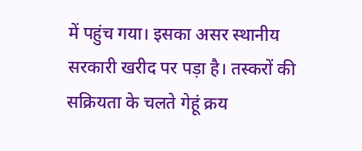में पहुंच गया। इसका असर स्थानीय सरकारी खरीद पर पड़ा है। तस्करों की सक्रियता के चलते गेहूं क्रय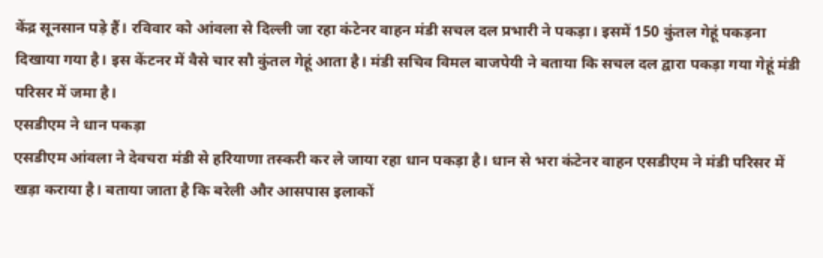केंद्र सूनसान पड़े हैं। रविवार को आंवला से दिल्ली जा रहा कंटेनर वाहन मंडी सचल दल प्रभारी ने पकड़ा। इसमें 150 कुंतल गेहूं पकड़ना दिखाया गया है। इस केंटनर में वैसे चार सौ कुंतल गेहूं आता है। मंडी सचिव विमल बाजपेयी ने बताया कि सचल दल द्वारा पकड़ा गया गेहूं मंडी परिसर में जमा है।
एसडीएम ने धान पकड़ा
एसडीएम आंवला ने देवचरा मंडी से हरियाणा तस्करी कर ले जाया रहा धान पकड़ा है। धान से भरा कंटेनर वाहन एसडीएम ने मंडी परिसर में खड़ा कराया है। बताया जाता है कि बरेली और आसपास इलाकों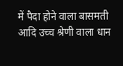में पैदा होने वाला बासमती आदि उच्च श्रेणी वाला धान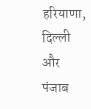हरियाणा, दिल्ली और पंजाब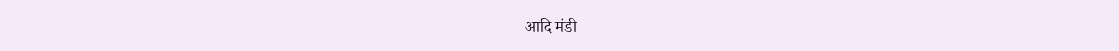आदि मंडी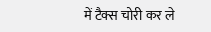में टैक्स चोरी कर ले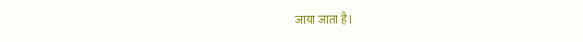जाया जाता है।